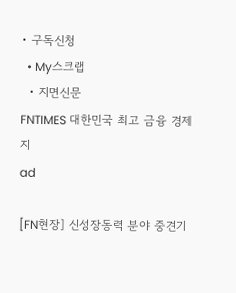• 구독신청
  • My스크랩
  • 지면신문
FNTIMES 대한민국 최고 금융 경제지
ad

[FN현장] 신성장동력 분야 중견기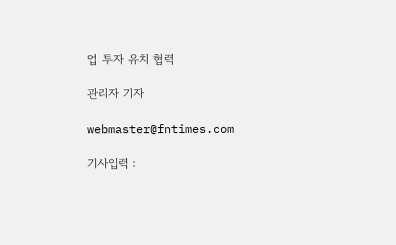업 투자 유치 협력

관리자 기자

webmaster@fntimes.com

기사입력 :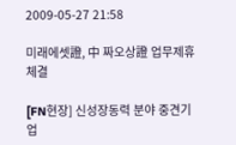2009-05-27 21:58

미래에셋證, 中 짜오상證 업무제휴 체결

[FN현장] 신성장동력 분야 중견기업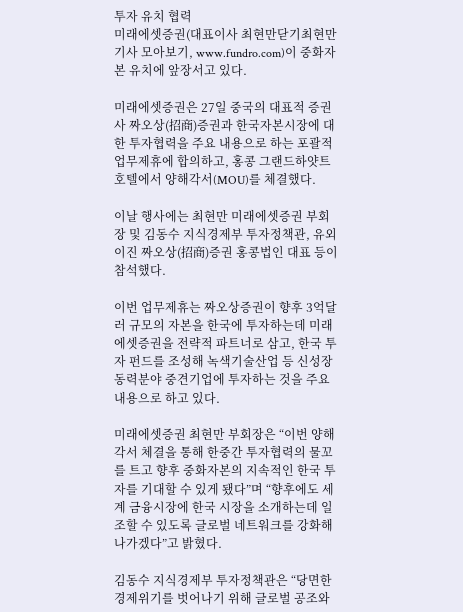투자 유치 협력
미래에셋증권(대표이사 최현만닫기최현만기사 모아보기, www.fundro.com)이 중화자본 유치에 앞장서고 있다.

미래에셋증권은 27일 중국의 대표적 증권사 짜오상(招商)증권과 한국자본시장에 대한 투자협력을 주요 내용으로 하는 포괄적 업무제휴에 합의하고, 홍콩 그랜드하얏트 호텔에서 양해각서(MOU)를 체결했다.

이날 행사에는 최현만 미래에셋증권 부회장 및 김동수 지식경제부 투자정책관, 유외이진 짜오상(招商)증권 홍콩법인 대표 등이 참석했다.

이번 업무제휴는 짜오상증권이 향후 3억달러 규모의 자본을 한국에 투자하는데 미래에셋증권을 전략적 파트너로 삼고, 한국 투자 펀드를 조성해 녹색기술산업 등 신성장동력분야 중견기업에 투자하는 것을 주요 내용으로 하고 있다.

미래에셋증권 최현만 부회장은 “이번 양해각서 체결을 통해 한중간 투자협력의 물꼬를 트고 향후 중화자본의 지속적인 한국 투자를 기대할 수 있게 됐다”며 “향후에도 세계 금융시장에 한국 시장을 소개하는데 일조할 수 있도록 글로벌 네트워크를 강화해나가겠다”고 밝혔다.

김동수 지식경제부 투자정책관은 “당면한 경제위기를 벗어나기 위해 글로벌 공조와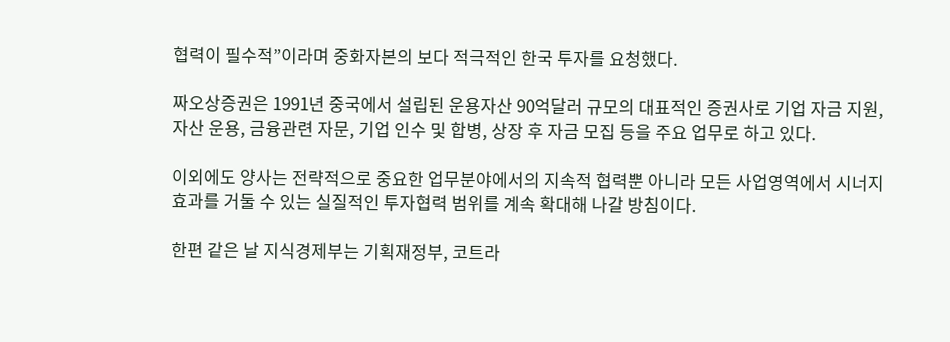협력이 필수적”이라며 중화자본의 보다 적극적인 한국 투자를 요청했다.

짜오상증권은 1991년 중국에서 설립된 운용자산 90억달러 규모의 대표적인 증권사로 기업 자금 지원, 자산 운용, 금융관련 자문, 기업 인수 및 합병, 상장 후 자금 모집 등을 주요 업무로 하고 있다.

이외에도 양사는 전략적으로 중요한 업무분야에서의 지속적 협력뿐 아니라 모든 사업영역에서 시너지효과를 거둘 수 있는 실질적인 투자협력 범위를 계속 확대해 나갈 방침이다.

한편 같은 날 지식경제부는 기획재정부, 코트라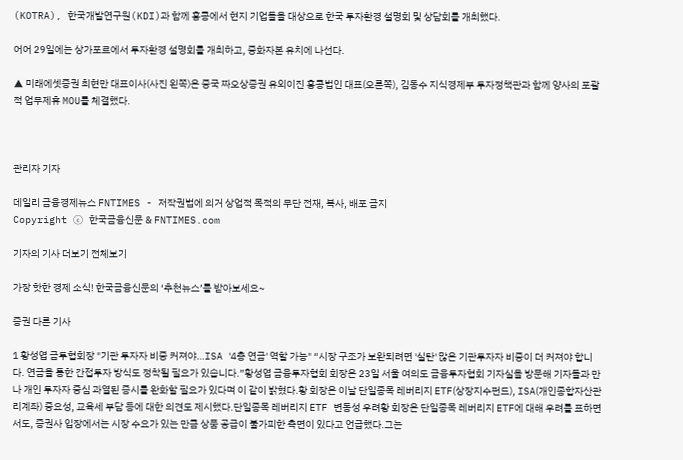(KOTRA), 한국개발연구원(KDI)과 함께 홍콩에서 현지 기업들을 대상으로 한국 투자환경 설명회 및 상담회를 개최했다.

어어 29일에는 상가포르에서 투자환경 설명회를 개최하고, 중화자본 유치에 나선다.

▲ 미래에셋증권 최현만 대표이사(사진 왼쪽)은 중국 짜오상증권 유외이진 홍콩법인 대표(오른쪽), 김동수 지식경제부 투자정책관과 함께 양사의 포괄적 업무제휴 MOU를 체결했다.



관리자 기자

데일리 금융경제뉴스 FNTIMES - 저작권법에 의거 상업적 목적의 무단 전재, 복사, 배포 금지
Copyright ⓒ 한국금융신문 & FNTIMES.com

기자의 기사 더보기 전체보기

가장 핫한 경제 소식! 한국금융신문의 ‘추천뉴스’를 받아보세요~

증권 다른 기사

1 황성엽 금투협회장 "기관 투자자 비중 커져야…ISA '4층 연금' 역할 가능" “시장 구조가 보완되려면 '실탄' 많은 기관투자자 비중이 더 커져야 합니다. 연금을 통한 간접투자 방식도 정착될 필요가 있습니다.”황성엽 금융투자협회 회장은 23일 서울 여의도 금융투자협회 기자실을 방문해 기자들과 만나 개인 투자자 중심 과열된 증시를 완화할 필요가 있다며 이 같이 밝혔다.황 회장은 이날 단일종목 레버리지 ETF(상장지수펀드), ISA(개인종합자산관리계좌) 중요성, 교육세 부담 등에 대한 의견도 제시했다.단일종목 레버리지 ETF 변동성 우려황 회장은 단일종목 레버리지 ETF에 대해 우려를 표하면서도, 증권사 입장에서는 시장 수요가 있는 만큼 상품 공급이 불가피한 측면이 있다고 언급했다.그는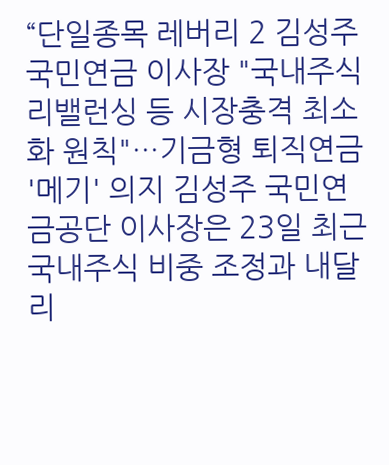“단일종목 레버리 2 김성주 국민연금 이사장 "국내주식 리밸런싱 등 시장충격 최소화 원칙"…기금형 퇴직연금 '메기' 의지 김성주 국민연금공단 이사장은 23일 최근 국내주식 비중 조정과 내달 리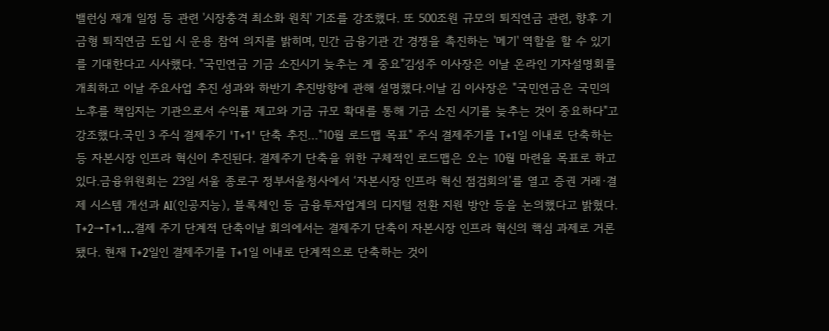밸런싱 재개 일정 등 관련 '시장충격 최소화 원칙' 기조를 강조했다. 또 500조원 규모의 퇴직연금 관련, 향후 기금형 퇴직연금 도입 시 운용 참여 의지를 밝히며, 민간 금융기관 간 경쟁을 촉진하는 '메기' 역할을 할 수 있기를 기대한다고 시사했다. "국민연금 기금 소진시기 늦추는 게 중요"김성주 이사장은 이날 온라인 기자설명회를 개최하고 이날 주요사업 추진 성과와 하반기 추진방향에 관해 설명했다.이날 김 이사장은 "국민연금은 국민의 노후를 책임지는 기관으로서 수익률 제고와 기금 규모 확대를 통해 기금 소진 시기를 늦추는 것이 중요하다"고 강조했다.국민 3 주식 결제주기 'T+1' 단축 추진…"10월 로드맵 목표" 주식 결제주기를 T+1일 이내로 단축하는 등 자본시장 인프라 혁신이 추진된다. 결제주기 단축을 위한 구체적인 로드맵은 오는 10월 마련을 목표로 하고 있다.금융위원회는 23일 서울 종로구 정부서울청사에서 ‘자본시장 인프라 혁신 점검회의’를 열고 증권 거래·결제 시스템 개선과 AI(인공지능), 블록체인 등 금융투자업계의 디지털 전환 지원 방안 등을 논의했다고 밝혔다. T+2→T+1…결제 주기 단계적 단축이날 회의에서는 결제주기 단축이 자본시장 인프라 혁신의 핵심 과제로 거론됐다. 현재 T+2일인 결제주기를 T+1일 이내로 단계적으로 단축하는 것이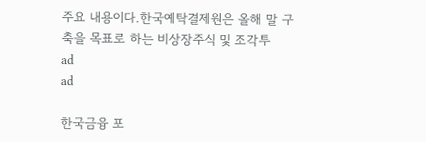주요 내용이다.한국예탁결제원은 올해 말 구축을 목표로 하는 비상장주식 및 조각투
ad
ad

한국금융 포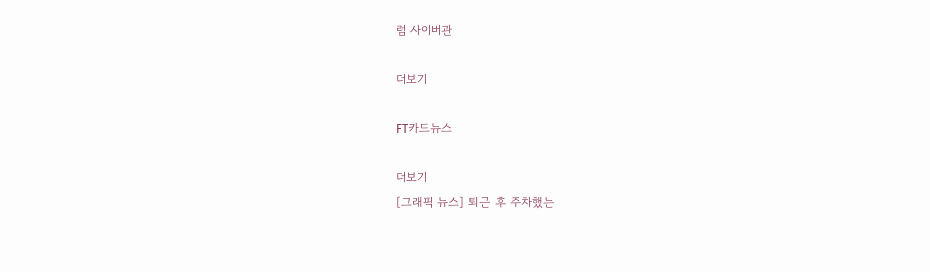럼 사이버관

더보기

FT카드뉴스

더보기
[그래픽 뉴스] 퇴근 후 주차했는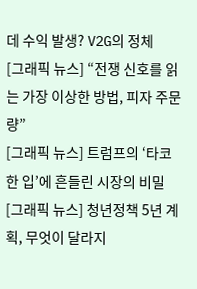데 수익 발생? V2G의 정체
[그래픽 뉴스] “전쟁 신호를 읽는 가장 이상한 방법, 피자 주문량”
[그래픽 뉴스] 트럼프의 ‘타코 한 입’에 흔들린 시장의 비밀
[그래픽 뉴스] 청년정책 5년 계획, 무엇이 달라지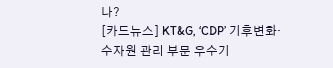나?
[카드뉴스] KT&G, ‘CDP’ 기후변화·수자원 관리 부문 우수기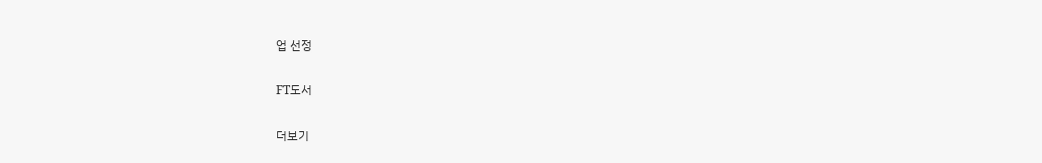업 선정

FT도서

더보기